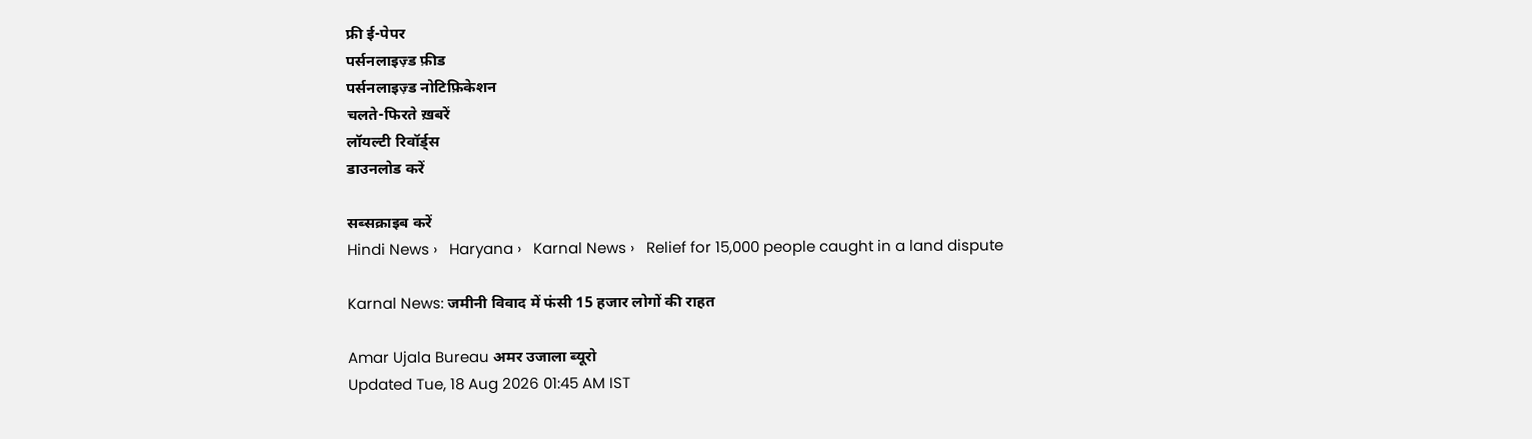फ्री ई-पेपर
पर्सनलाइज़्ड फ़ीड
पर्सनलाइज़्ड नोटिफ़िकेशन
चलते-फिरते ख़बरें
लॉयल्टी रिवॉर्ड्स
डाउनलोड करें

सब्सक्राइब करें
Hindi News ›   Haryana ›   Karnal News ›   Relief for 15,000 people caught in a land dispute

Karnal News: जमीनी विवाद में फंसी 15 हजार लोगों की राहत

Amar Ujala Bureau अमर उजाला ब्यूरो
Updated Tue, 18 Aug 2026 01:45 AM IST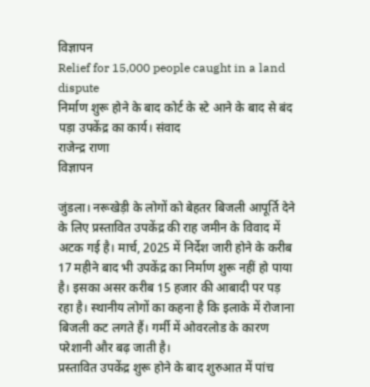विज्ञापन
Relief for 15,000 people caught in a land dispute
निर्माण शुरू होने के बाद कोर्ट के स्टे आने के बाद से बंद पड़ा उपकेंद्र का कार्य। संवाद
राजेन्द्र राणा
विज्ञापन

जुंडला। नरूखेड़ी के लोगों को बेहतर बिजली आपूर्ति देने के लिए प्रस्तावित उपकेंद्र की राह जमीन के विवाद में अटक गई है। मार्च, 2025 में निर्देश जारी होने के करीब 17 महीने बाद भी उपकेंद्र का निर्माण शुरू नहीं हो पाया है। इसका असर करीब 15 हजार की आबादी पर पड़ रहा है। स्थानीय लोगों का कहना है कि इलाके में रोजाना बिजली कट लगते हैं। गर्मी में ओवरलोड के कारण परेशानी और बढ़ जाती है।
प्रस्तावित उपकेंद्र शुरू होने के बाद शुरुआत में पांच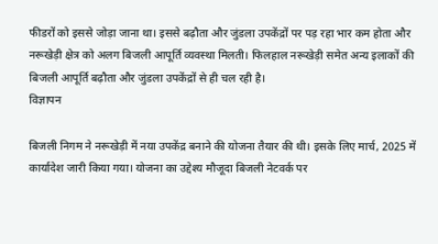फीडरों को इससे जोड़ा जाना था। इससे बढ़ौता और जुंडला उपकेंद्रों पर पड़ रहा भार कम होता और नरूखेड़ी क्षेत्र को अलग बिजली आपूर्ति व्यवस्था मिलती। फिलहाल नरूखेड़ी समेत अन्य इलाकों की बिजली आपूर्ति बढ़ौता और जुंडला उपकेंद्रों से ही चल रही है।
विज्ञापन

बिजली निगम ने नरूखेड़ी में नया उपकेंद्र बनाने की योजना तैयार की थी। इसके लिए मार्च, 2025 में कार्यादेश जारी किया गया। योजना का उद्देश्य मौजूदा बिजली नेटवर्क पर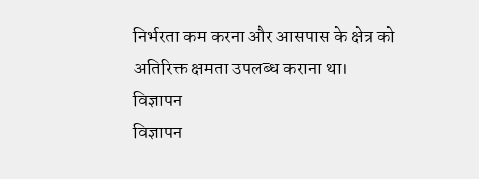निर्भरता कम करना और आसपास के क्षेत्र को अतिरिक्त क्षमता उपलब्ध कराना था।
विज्ञापन
विज्ञापन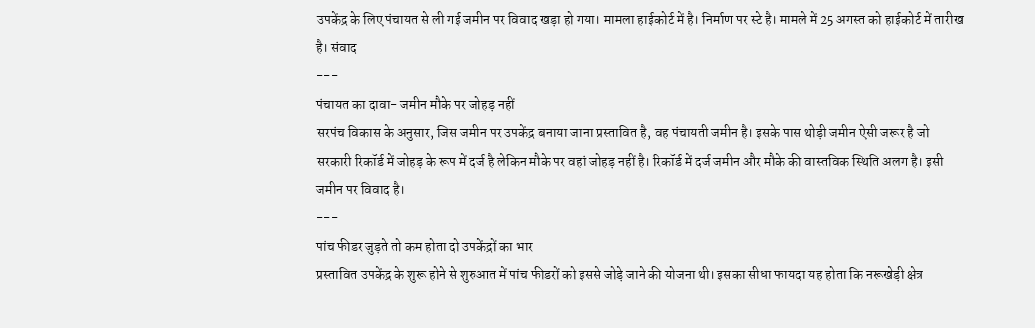उपकेंद्र के लिए पंचायत से ली गई जमीन पर विवाद खड़ा हो गया। मामला हाईकोर्ट में है। निर्माण पर स्टे है। मामले में 25 अगस्त को हाईकोर्ट में तारीख है। संवाद
---
पंचायत का दावा- जमीन मौके पर जोहड़ नहीं
सरपंच विकास के अनुसार, जिस जमीन पर उपकेंद्र बनाया जाना प्रस्तावित है, वह पंचायती जमीन है। इसके पास थोड़ी जमीन ऐसी जरूर है जो सरकारी रिकॉर्ड में जोहड़ के रूप में दर्ज है लेकिन मौके पर वहां जोहड़ नहीं है। रिकॉर्ड में दर्ज जमीन और मौके की वास्तविक स्थिति अलग है। इसी जमीन पर विवाद है।
---
पांच फीडर जुड़ते तो कम होता दो उपकेंद्रों का भार
प्रस्तावित उपकेंद्र के शुरू होने से शुरुआत में पांच फीडरों को इससे जोड़े जाने की योजना थी। इसका सीधा फायदा यह होता कि नरूखेड़ी क्षेत्र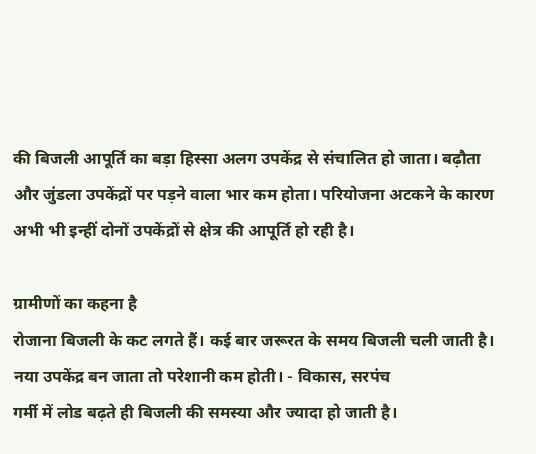की बिजली आपूर्ति का बड़ा हिस्सा अलग उपकेंद्र से संचालित हो जाता। बढ़ौता और जुंडला उपकेंद्रों पर पड़ने वाला भार कम होता। परियोजना अटकने के कारण अभी भी इन्हीं दोनों उपकेंद्रों से क्षेत्र की आपूर्ति हो रही है।

ग्रामीणों का कहना है
रोजाना बिजली के कट लगते हैं। कई बार जरूरत के समय बिजली चली जाती है। नया उपकेंद्र बन जाता तो परेशानी कम होती। - विकास, सरपंच
गर्मी में लोड बढ़ते ही बिजली की समस्या और ज्यादा हो जाती है।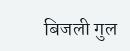बिजली गुल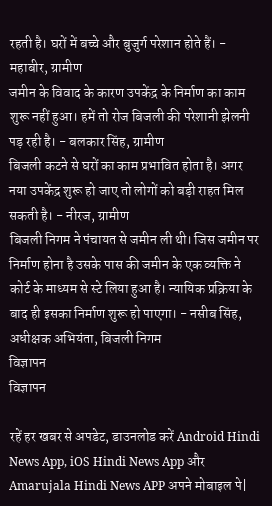रहती है। घरों में बच्चे और बुजुर्ग परेशान होते हैं। - महाबीर, ग्रामीण
जमीन के विवाद के कारण उपकेंद्र के निर्माण का काम शुरू नहीं हुआ। हमें तो रोज बिजली की परेशानी झेलनी पड़ रही है। - बलकार सिंह, ग्रामीण
बिजली कटने से घरों का काम प्रभावित होता है। अगर नया उपकेंद्र शुरू हो जाए तो लोगों को बड़ी राहत मिल सकती है। - नीरज, ग्रामीण
बिजली निगम ने पंचायत से जमीन ली थी। जिस जमीन पर निर्माण होना है उसके पास की जमीन के एक व्यक्ति ने कोर्ट के माध्यम से स्टे लिया हुआ है। न्यायिक प्रक्रिया के बाद ही इसका निर्माण शुरू हो पाएगा। - नसीब सिंह, अधीक्षक अभियंता, बिजली निगम
विज्ञापन
विज्ञापन

रहें हर खबर से अपडेट, डाउनलोड करें Android Hindi News App, iOS Hindi News App और Amarujala Hindi News APP अपने मोबाइल पे|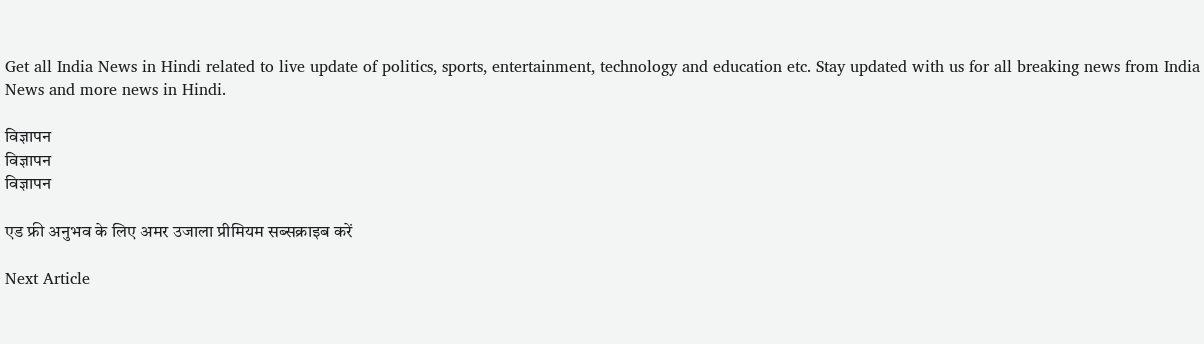Get all India News in Hindi related to live update of politics, sports, entertainment, technology and education etc. Stay updated with us for all breaking news from India News and more news in Hindi.

विज्ञापन
विज्ञापन
विज्ञापन

एड फ्री अनुभव के लिए अमर उजाला प्रीमियम सब्सक्राइब करें

Next Article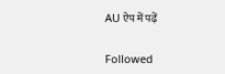AU ऐप में पढ़ें

Followed